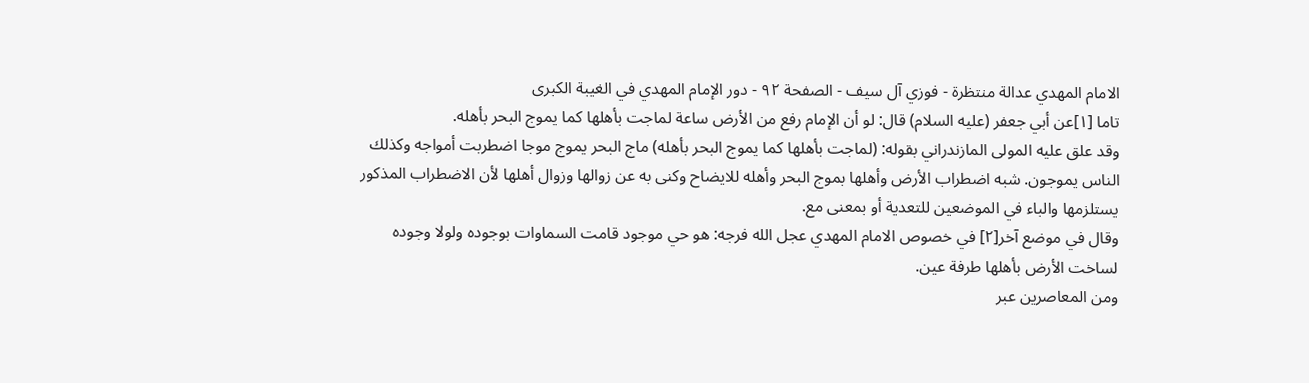الامام المهدي عدالة منتظرة - فوزي آل سيف - الصفحة ٩٢ - دور الإمام المهدي في الغيبة الكبرى
تاما [١]عن أبي جعفر (عليه السلام) قال: لو أن الإمام رفع من الأرض ساعة لماجت بأهلها كما يموج البحر بأهله.
وقد علق عليه المولى المازندراني بقوله: (لماجت بأهلها كما يموج البحر بأهله) ماج البحر يموج موجا اضطربت أمواجه وكذلك الناس يموجون. شبه اضطراب الأرض وأهلها بموج البحر وأهله للايضاح وكنى به عن زوالها وزوال أهلها لأن الاضطراب المذكور يستلزمها والباء في الموضعين للتعدية أو بمعنى مع.
وقال في موضع آخر[٢] في خصوص الامام المهدي عجل الله فرجه: هو حي موجود قامت السماوات بوجوده ولولا وجوده لساخت الأرض بأهلها طرفة عين.
ومن المعاصرين عبر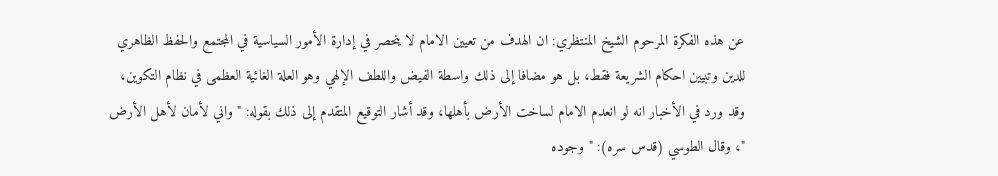عن هذه الفكرة المرحوم الشيخ المنتظري: ان الهدف من تعيين الامام لا ينحصر في إدارة الأمور السياسية في المجتمع والحفظ الظاهري للدين وتبيين احكام الشريعة فقط، بل هو مضافا إلى ذلك واسطة الفيض واللطف الإلهي وهو العلة الغائية العظمى في نظام التكوين، وقد ورد في الأخبار انه لو انعدم الامام لساخت الأرض بأهلها، وقد أشار التوقيع المتقدم إلى ذلك بقوله: " واني لأمان لأهل الأرض "، وقال الطوسي (قدس سره): " وجوده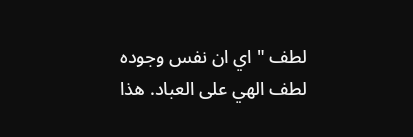لطف " اي ان نفس وجوده لطف الهي على العباد. هذا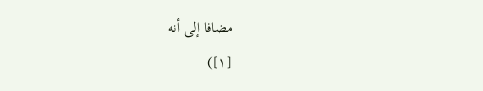مضافا إلى أنه
[١])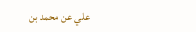علي عن محمد بن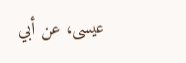عيسى، عن أبي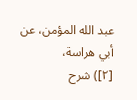عبد الله المؤمن، عن أبي هراسة،
[٢]) شرح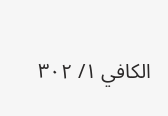الكافي ١/ ٣٠٢